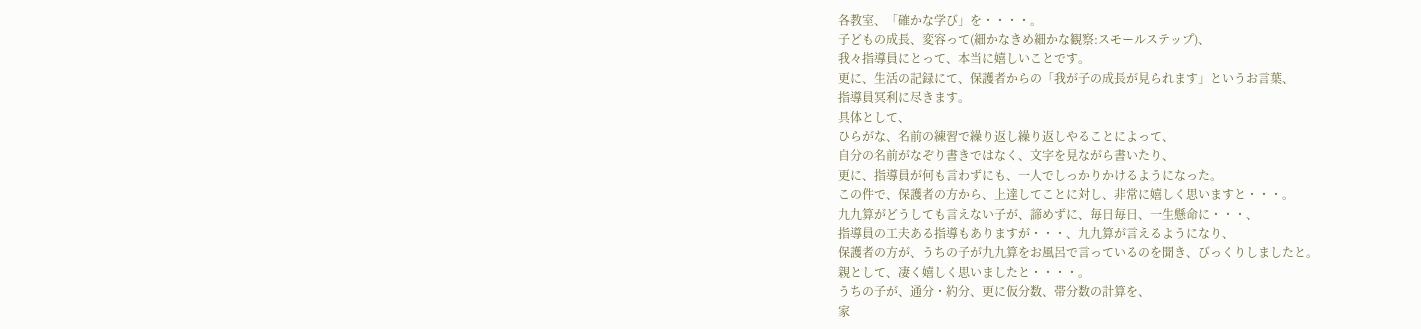各教室、「確かな学び」を・・・・。
子どもの成長、変容って(細かなきめ細かな観察:スモールステップ)、
我々指導員にとって、本当に嬉しいことです。
更に、生活の記録にて、保護者からの「我が子の成長が見られます」というお言葉、
指導員冥利に尽きます。
具体として、
ひらがな、名前の練習で繰り返し繰り返しやることによって、
自分の名前がなぞり書きではなく、文字を見ながら書いたり、
更に、指導員が何も言わずにも、一人でしっかりかけるようになった。
この件で、保護者の方から、上達してことに対し、非常に嬉しく思いますと・・・。
九九算がどうしても言えない子が、諦めずに、毎日毎日、一生懸命に・・・、
指導員の工夫ある指導もありますが・・・、九九算が言えるようになり、
保護者の方が、うちの子が九九算をお風呂で言っているのを聞き、びっくりしましたと。
親として、凄く嬉しく思いましたと・・・・。
うちの子が、通分・約分、更に仮分数、帯分数の計算を、
家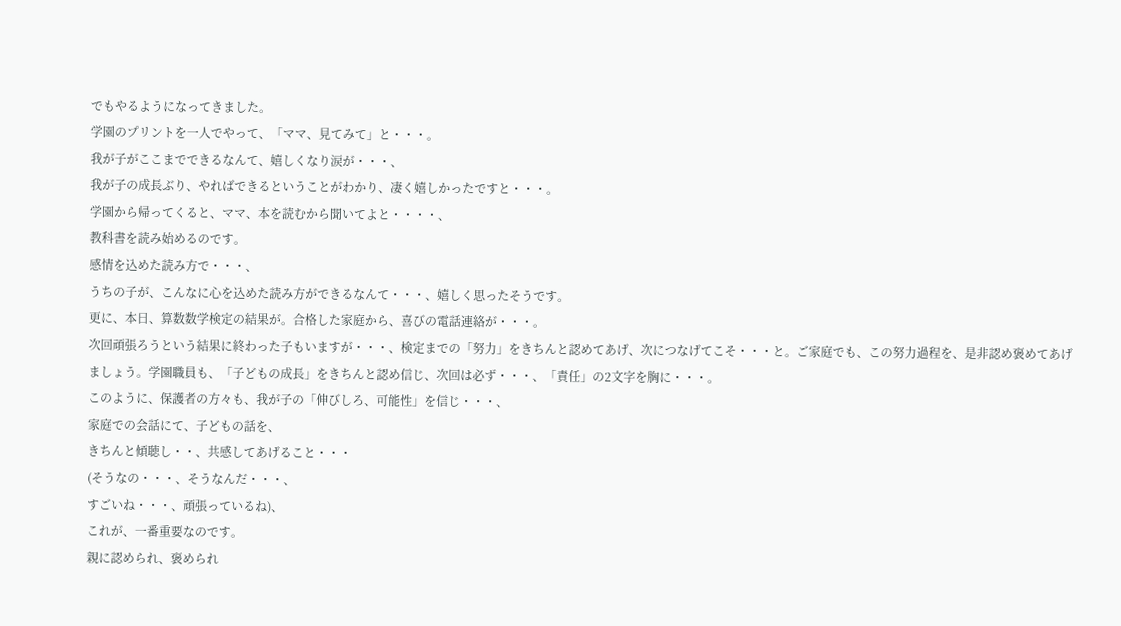でもやるようになってきました。
学園のプリントを一人でやって、「ママ、見てみて」と・・・。
我が子がここまでできるなんて、嬉しくなり涙が・・・、
我が子の成長ぶり、やればできるということがわかり、凄く嬉しかったですと・・・。
学園から帰ってくると、ママ、本を読むから聞いてよと・・・・、
教科書を読み始めるのです。
感情を込めた読み方で・・・、
うちの子が、こんなに心を込めた読み方ができるなんて・・・、嬉しく思ったそうです。
更に、本日、算数数学検定の結果が。合格した家庭から、喜びの電話連絡が・・・。
次回頑張ろうという結果に終わった子もいますが・・・、検定までの「努力」をきちんと認めてあげ、次につなげてこそ・・・と。ご家庭でも、この努力過程を、是非認め褒めてあげましょう。学園職員も、「子どもの成長」をきちんと認め信じ、次回は必ず・・・、「責任」の2文字を胸に・・・。
このように、保護者の方々も、我が子の「伸びしろ、可能性」を信じ・・・、
家庭での会話にて、子どもの話を、
きちんと傾聴し・・、共感してあげること・・・
(そうなの・・・、そうなんだ・・・、
すごいね・・・、頑張っているね)、
これが、一番重要なのです。
親に認められ、褒められ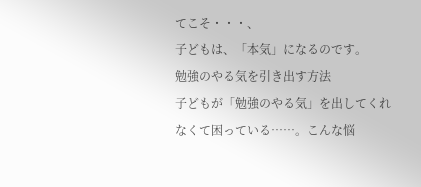てこそ・・・、
子どもは、「本気」になるのです。
勉強のやる気を引き出す方法
子どもが「勉強のやる気」を出してくれなくて困っている……。こんな悩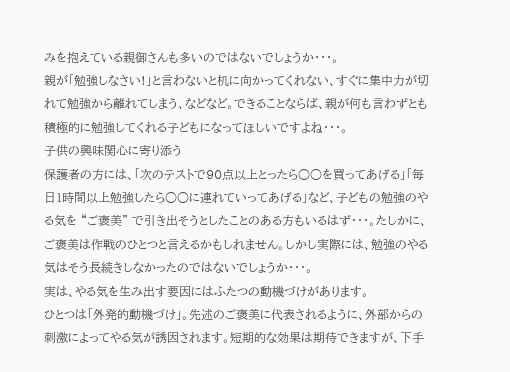みを抱えている親御さんも多いのではないでしょうか・・・。
親が「勉強しなさい!」と言わないと机に向かってくれない、すぐに集中力が切れて勉強から離れてしまう、などなど。できることならば、親が何も言わずとも積極的に勉強してくれる子どもになってほしいですよね・・・。
子供の興味関心に寄り添う
保護者の方には、「次のテストで90点以上とったら○○を買ってあげる」「毎日1時間以上勉強したら○○に連れていってあげる」など、子どもの勉強のやる気を “ご褒美” で引き出そうとしたことのある方もいるはず・・・。たしかに、ご褒美は作戦のひとつと言えるかもしれません。しかし実際には、勉強のやる気はそう長続きしなかったのではないでしょうか・・・。
実は、やる気を生み出す要因にはふたつの動機づけがあります。
ひとつは「外発的動機づけ」。先述のご褒美に代表されるように、外部からの刺激によってやる気が誘因されます。短期的な効果は期待できますが、下手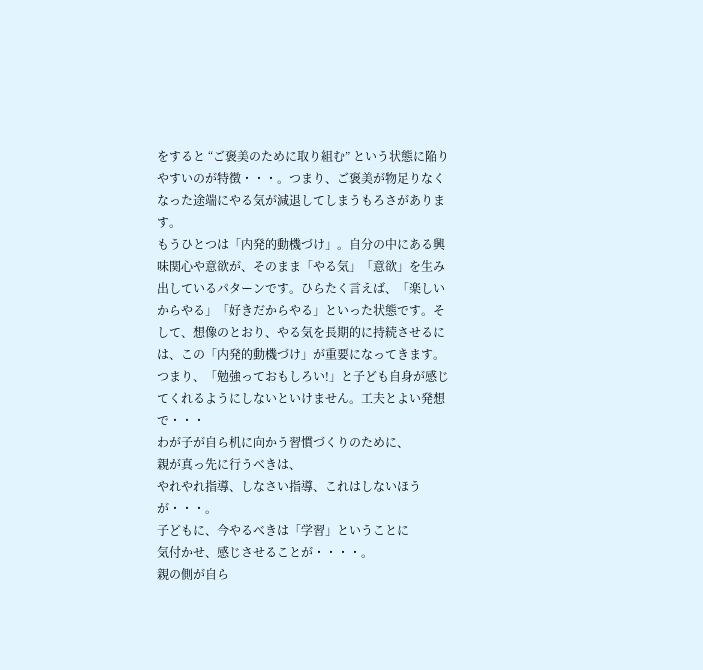をすると “ご褒美のために取り組む” という状態に陥りやすいのが特徴・・・。つまり、ご褒美が物足りなくなった途端にやる気が減退してしまうもろさがあります。
もうひとつは「内発的動機づけ」。自分の中にある興味関心や意欲が、そのまま「やる気」「意欲」を生み出しているパターンです。ひらたく言えば、「楽しいからやる」「好きだからやる」といった状態です。そして、想像のとおり、やる気を長期的に持続させるには、この「内発的動機づけ」が重要になってきます。
つまり、「勉強っておもしろい!」と子ども自身が感じてくれるようにしないといけません。工夫とよい発想で・・・
わが子が自ら机に向かう習慣づくりのために、
親が真っ先に行うべきは、
やれやれ指導、しなさい指導、これはしないほうが・・・。
子どもに、今やるべきは「学習」ということに
気付かせ、感じさせることが・・・・。
親の側が自ら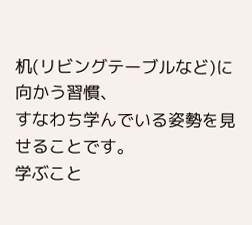机(リビングテーブルなど)に向かう習慣、
すなわち学んでいる姿勢を見せることです。
学ぶこと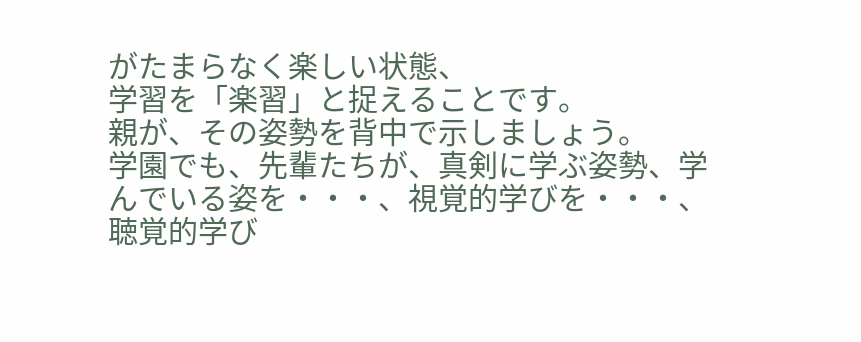がたまらなく楽しい状態、
学習を「楽習」と捉えることです。
親が、その姿勢を背中で示しましょう。
学園でも、先輩たちが、真剣に学ぶ姿勢、学んでいる姿を・・・、視覚的学びを・・・、聴覚的学び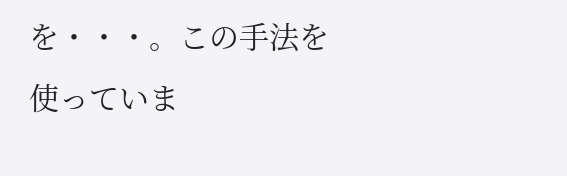を・・・。この手法を使っていま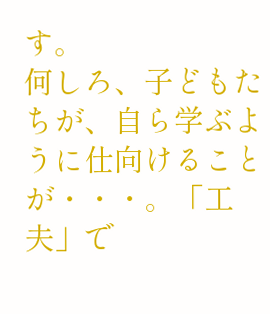す。
何しろ、子どもたちが、自ら学ぶように仕向けることが・・・。「工夫」で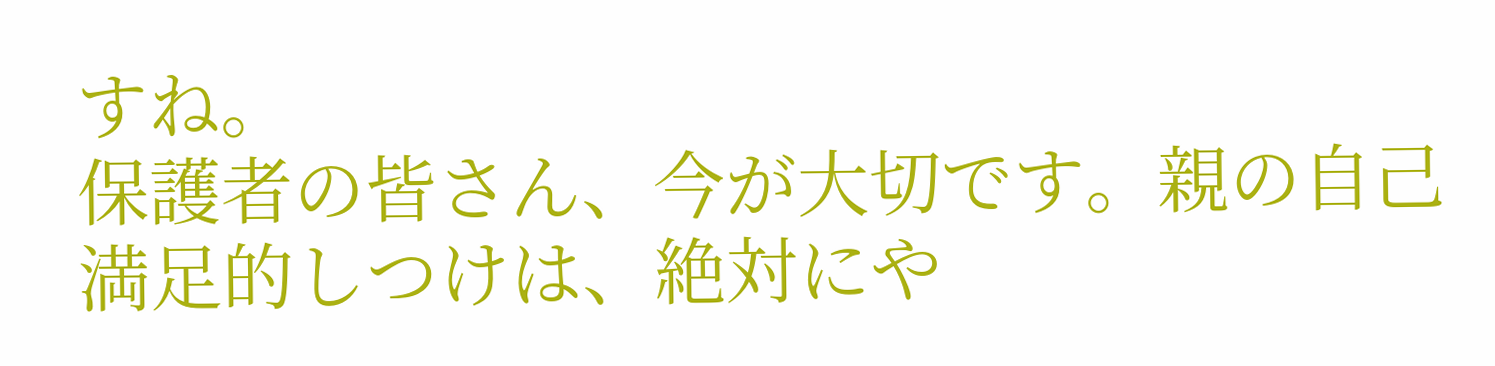すね。
保護者の皆さん、今が大切です。親の自己満足的しつけは、絶対にや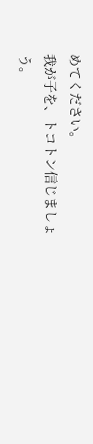めてください。
我が子を、トコトン信じましょう。